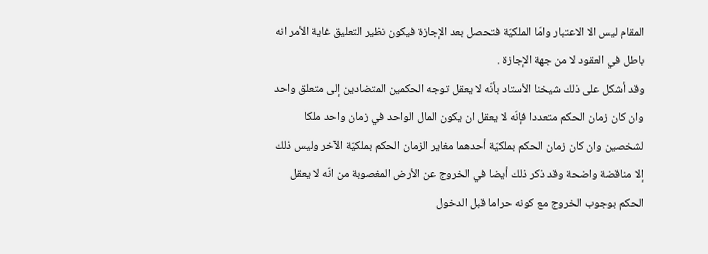المقام ليس الا الاعتبار وامّا الملكيّة فتحصل بعد الإجازة فيكون نظير التعليق غاية الأمر انه باطل في العقود لا من جهة الإجازة .
وقد أشكل على ذلك شيخنا الأستاد بأنّه لا يعقل توجه الحكمين المتضادين إلى متعلق واحد وان كان زمان الحكم متعددا فإنّه لا يعقل ان يكون المال الواحد في زمان واحد ملكا لشخصين وان كان زمان الحكم بملكيّة أحدهما مغاير الزمان الحكم بملكيّة الآخر وليس ذلك إلا مناقضة واضحة وقد ذكر ذلك أيضا في الخروج عن الأرض المغصوبة من انّه لا يعقل الحكم بوجوب الخروج مع كونه حراما قبل الدخول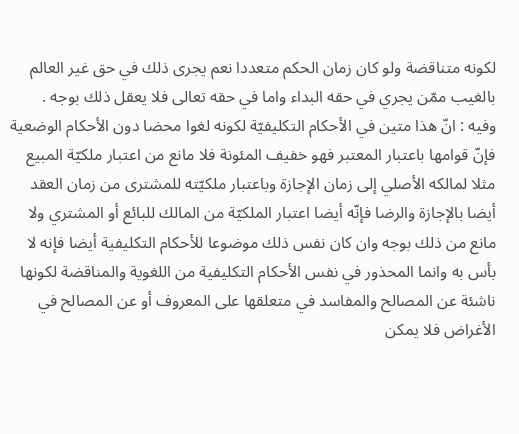لكونه متناقضة ولو كان زمان الحكم متعددا نعم يجرى ذلك في حق غير العالم بالغيب ممّن يجري في حقه البداء واما في حقه تعالى فلا يعقل ذلك بوجه .
وفيه : انّ هذا متين في الأحكام التكليفيّة لكونه لغوا محضا دون الأحكام الوضعية فإنّ قوامها باعتبار المعتبر فهو خفيف المئونة فلا مانع من اعتبار ملكيّة المبيع مثلا لمالكه الأصلي إلى زمان الإجازة وباعتبار ملكيّته للمشترى من زمان العقد أيضا بالإجازة والرضا فإنّه أيضا اعتبار الملكيّة من المالك للبائع أو المشتري ولا مانع من ذلك بوجه وان كان نفس ذلك موضوعا للأحكام التكليفية أيضا فإنه لا بأس به وانما المحذور في نفس الأحكام التكليفية من اللغوية والمناقضة لكونها ناشئة عن المصالح والمفاسد في متعلقها على المعروف أو عن المصالح في الأغراض فلا يمكن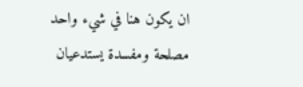ان يكون هنا في شيء واحد مصلحة ومفسدة يستدعيان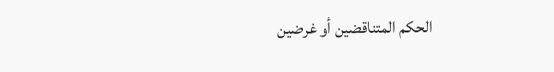الحكم المتناقضين أو غرضين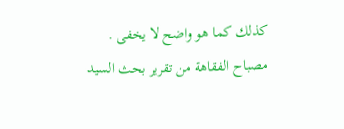كذلك كما هو واضح لا يخفى .
مصباح الفقاهة من تقرير بحث السيد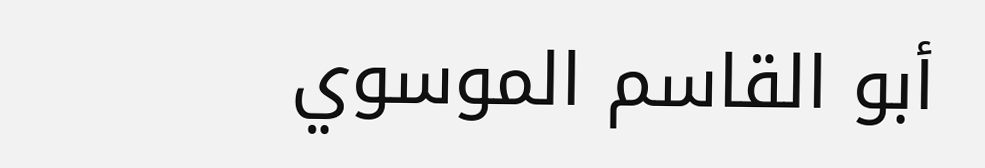أبو القاسم الموسوي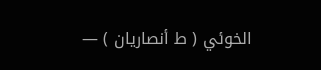الخوئي ( ط أنصاريان ) —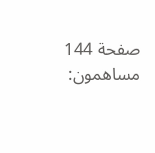صفحة 144
مساهمون: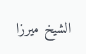الشيخ ميرزا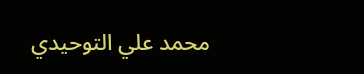محمد علي التوحيدي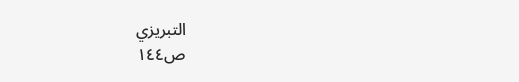التبريزي
ص١٤٤